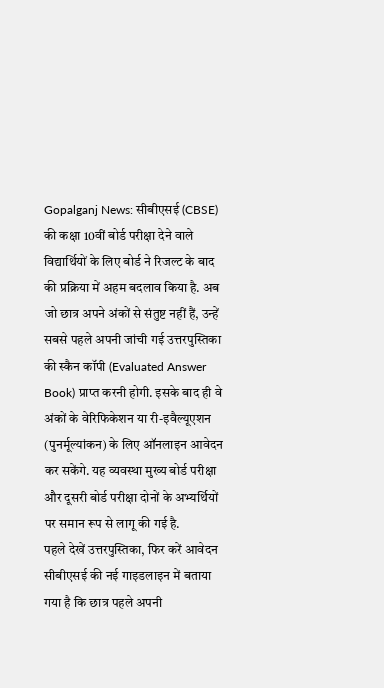Gopalganj News: सीबीएसई (CBSE) की कक्षा 10वीं बोर्ड परीक्षा देने वाले विद्यार्थियों के लिए बोर्ड ने रिजल्ट के बाद की प्रक्रिया में अहम बदलाव किया है. अब जो छात्र अपने अंकों से संतुष्ट नहीं हैं, उन्हें सबसे पहले अपनी जांची गई उत्तरपुस्तिका की स्कैन कॉपी (Evaluated Answer Book) प्राप्त करनी होगी. इसके बाद ही वे अंकों के वेरिफिकेशन या री-इवैल्यूएशन (पुनर्मूल्यांकन) के लिए ऑनलाइन आवेदन कर सकेंगे. यह व्यवस्था मुख्य बोर्ड परीक्षा और दूसरी बोर्ड परीक्षा दोनों के अभ्यर्थियों पर समान रूप से लागू की गई है.
पहले देखें उत्तरपुस्तिका, फिर करें आवेदन
सीबीएसई की नई गाइडलाइन में बताया गया है कि छात्र पहले अपनी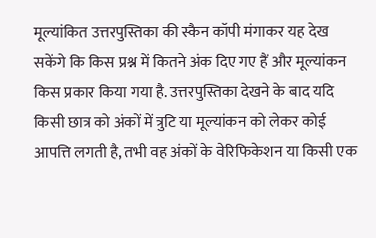मूल्यांकित उत्तरपुस्तिका की स्कैन कॉपी मंगाकर यह देख सकेंगे कि किस प्रश्न में कितने अंक दिए गए हैं और मूल्यांकन किस प्रकार किया गया है. उत्तरपुस्तिका देखने के बाद यदि किसी छात्र को अंकों में त्रुटि या मूल्यांकन को लेकर कोई आपत्ति लगती है, तभी वह अंकों के वेरिफिकेशन या किसी एक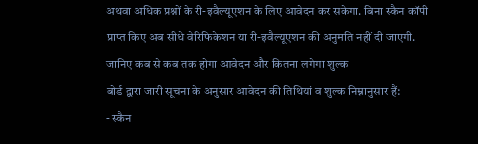अथवा अधिक प्रश्नों के री-इवैल्यूएशन के लिए आवेदन कर सकेगा. बिना स्कैन कॉपी प्राप्त किए अब सीधे वेरिफिकेशन या री-इवैल्यूएशन की अनुमति नहीं दी जाएगी.
जानिए कब से कब तक होगा आवेदन और कितना लगेगा शुल्क
बोर्ड द्वारा जारी सूचना के अनुसार आवेदन की तिथियां व शुल्क निम्नानुसार हैं:
- स्कैन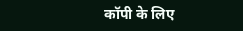कॉपी के लिए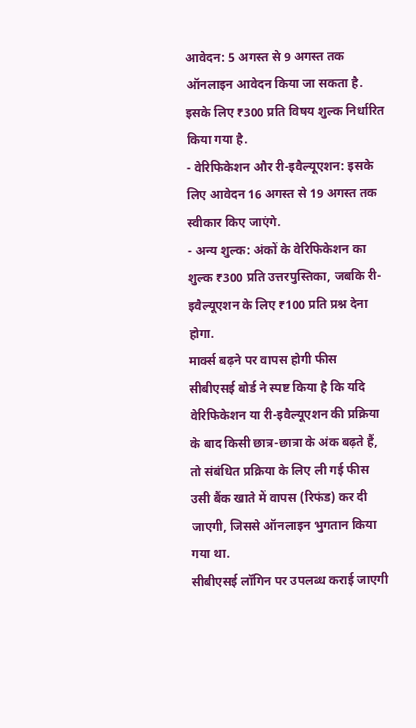आवेदन: 5 अगस्त से 9 अगस्त तक ऑनलाइन आवेदन किया जा सकता है. इसके लिए ₹300 प्रति विषय शुल्क निर्धारित किया गया है.
- वेरिफिकेशन और री-इवैल्यूएशन: इसके लिए आवेदन 16 अगस्त से 19 अगस्त तक स्वीकार किए जाएंगे.
- अन्य शुल्क: अंकों के वेरिफिकेशन का शुल्क ₹300 प्रति उत्तरपुस्तिका, जबकि री-इवैल्यूएशन के लिए ₹100 प्रति प्रश्न देना होगा.
मार्क्स बढ़ने पर वापस होगी फीस
सीबीएसई बोर्ड ने स्पष्ट किया है कि यदि वेरिफिकेशन या री-इवैल्यूएशन की प्रक्रिया के बाद किसी छात्र-छात्रा के अंक बढ़ते हैं, तो संबंधित प्रक्रिया के लिए ली गई फीस उसी बैंक खाते में वापस (रिफंड) कर दी जाएगी, जिससे ऑनलाइन भुगतान किया गया था.
सीबीएसई लॉगिन पर उपलब्ध कराई जाएगी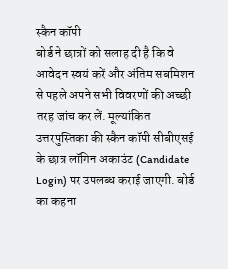स्कैन कॉपी
बोर्ड ने छात्रों को सलाह दी है कि वे आवेदन स्वयं करें और अंतिम सबमिशन से पहले अपने सभी विवरणों की अच्छी तरह जांच कर लें. मूल्यांकित उत्तरपुस्तिका की स्कैन कॉपी सीबीएसई के छात्र लॉगिन अकाउंट (Candidate Login) पर उपलब्ध कराई जाएगी. बोर्ड का कहना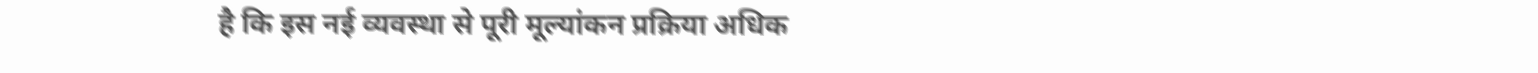है कि इस नई व्यवस्था से पूरी मूल्यांकन प्रक्रिया अधिक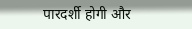पारदर्शी होगी और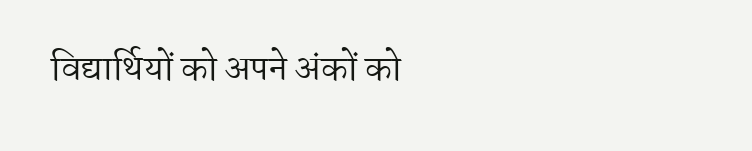विद्यार्थियों को अपने अंकों को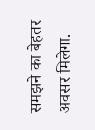समझने का बेहतर अवसर मिलेगा.